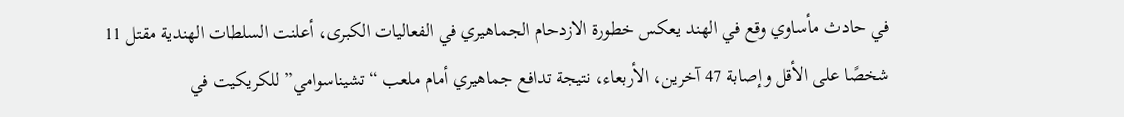في حادث مأساوي وقع في الهند يعكس خطورة الازدحام الجماهيري في الفعاليات الكبرى، أعلنت السلطات الهندية مقتل 11 شخصًا على الأقل وإصابة 47 آخرين، الأربعاء، نتيجة تدافع جماهيري أمام ملعب “تشيناسوامي” للكريكيت في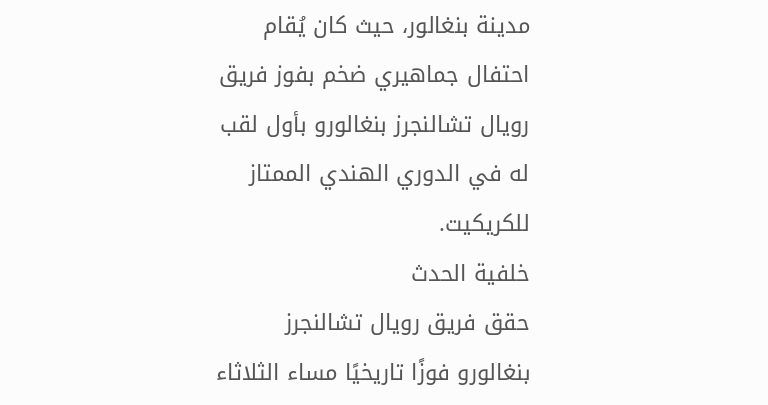مدينة بنغالور، حيث كان يُقام احتفال جماهيري ضخم بفوز فريق رويال تشالنجرز بنغالورو بأول لقب له في الدوري الهندي الممتاز للكريكيت.
خلفية الحدث
حقق فريق رويال تشالنجرز بنغالورو فوزًا تاريخيًا مساء الثلاثاء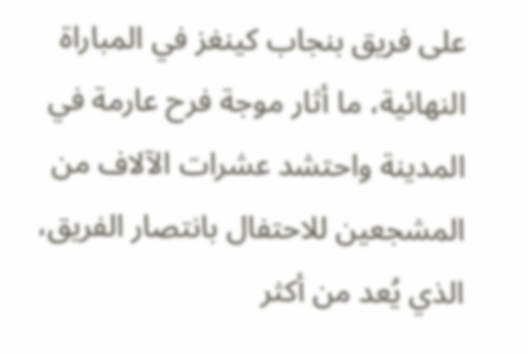على فريق بنجاب كينغز في المباراة النهائية، ما أثار موجة فرح عارمة في المدينة واحتشد عشرات الآلاف من المشجعين للاحتفال بانتصار الفريق، الذي يُعد من أكثر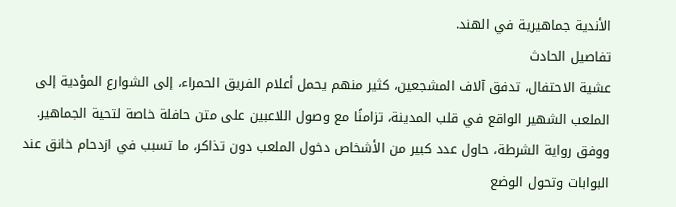الأندية جماهيرية في الهند.
تفاصيل الحادث
عشية الاحتفال، تدفق آلاف المشجعين، كثير منهم يحمل أعلام الفريق الحمراء، إلى الشوارع المؤدية إلى الملعب الشهير الواقع في قلب المدينة، تزامنًا مع وصول اللاعبين على متن حافلة خاصة لتحية الجماهير.
ووفق رواية الشرطة، حاول عدد كبير من الأشخاص دخول الملعب دون تذاكر، ما تسبب في ازدحام خانق عند البوابات وتحول الوضع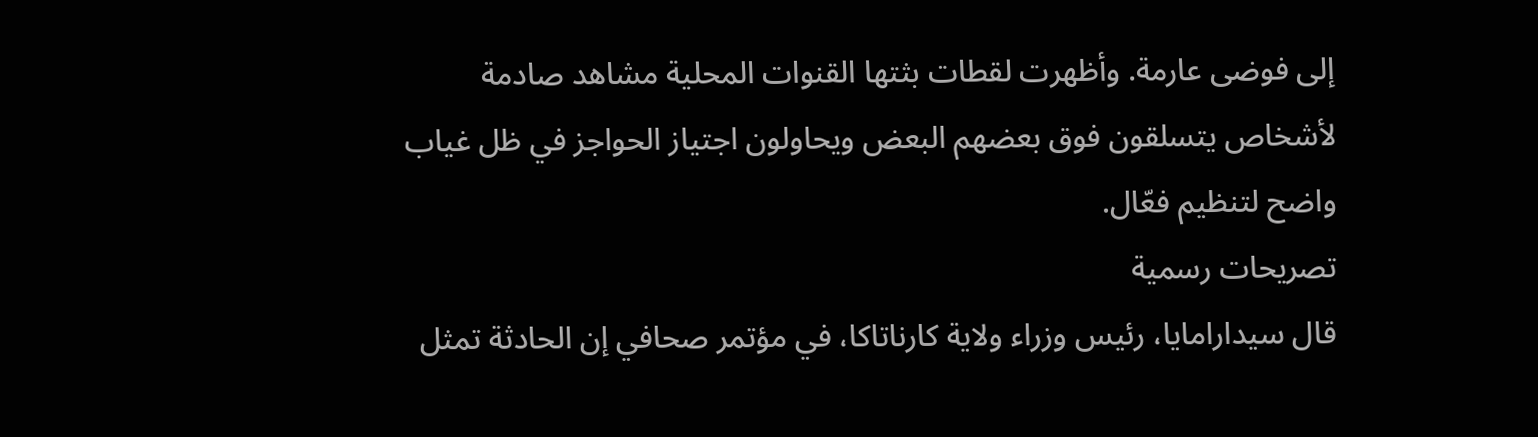إلى فوضى عارمة. وأظهرت لقطات بثتها القنوات المحلية مشاهد صادمة لأشخاص يتسلقون فوق بعضهم البعض ويحاولون اجتياز الحواجز في ظل غياب واضح لتنظيم فعّال.
تصريحات رسمية
قال سيدارامايا، رئيس وزراء ولاية كارناتاكا، في مؤتمر صحافي إن الحادثة تمثل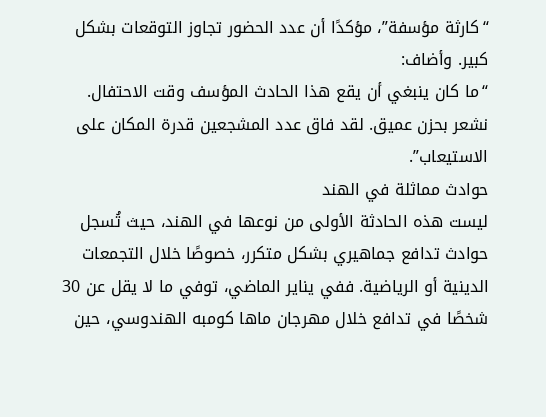“كارثة مؤسفة”، مؤكدًا أن عدد الحضور تجاوز التوقعات بشكل كبير. وأضاف:
“ما كان ينبغي أن يقع هذا الحادث المؤسف وقت الاحتفال. نشعر بحزن عميق. لقد فاق عدد المشجعين قدرة المكان على الاستيعاب”.
حوادث مماثلة في الهند
ليست هذه الحادثة الأولى من نوعها في الهند، حيث تُسجل حوادث تدافع جماهيري بشكل متكرر، خصوصًا خلال التجمعات الدينية أو الرياضية. ففي يناير الماضي، توفي ما لا يقل عن 30 شخصًا في تدافع خلال مهرجان ماها كومبه الهندوسي، حين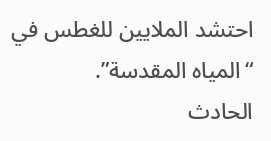احتشد الملايين للغطس في “المياه المقدسة”.
الحادث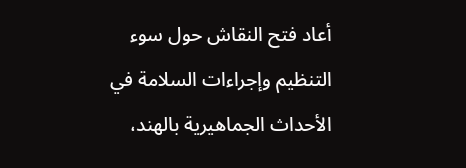أعاد فتح النقاش حول سوء التنظيم وإجراءات السلامة في الأحداث الجماهيرية بالهند،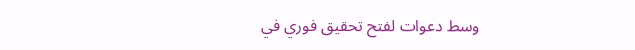وسط دعوات لفتح تحقيق فوري في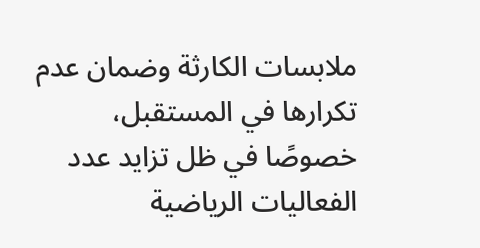ملابسات الكارثة وضمان عدم تكرارها في المستقبل، خصوصًا في ظل تزايد عدد الفعاليات الرياضية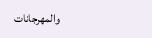والمهرجانات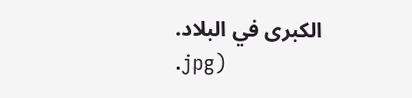الكبرى في البلاد.
.jpg)